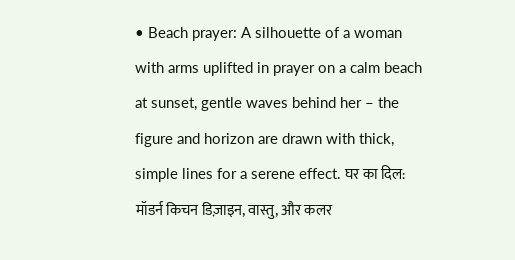• Beach prayer: A silhouette of a woman with arms uplifted in prayer on a calm beach at sunset, gentle waves behind her – the figure and horizon are drawn with thick, simple lines for a serene effect. घर का दिल: मॉडर्न किचन डिज़ाइन, वास्तु, और कलर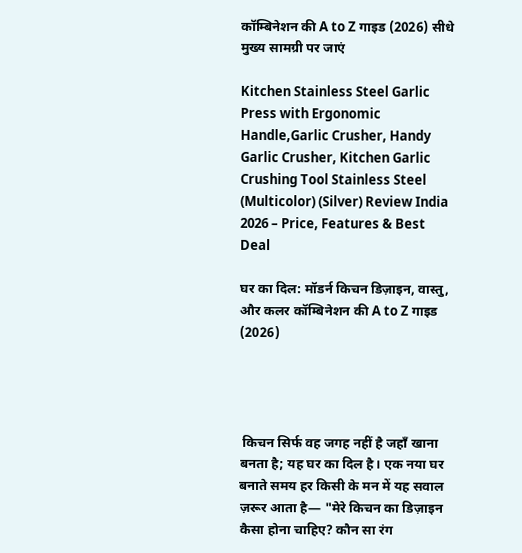कॉम्बिनेशन की A to Z गाइड (2026) सीधे मुख्य सामग्री पर जाएं

Kitchen Stainless Steel Garlic Press with Ergonomic Handle,Garlic Crusher, Handy Garlic Crusher, Kitchen Garlic Crushing Tool Stainless Steel (Multicolor) (Silver) Review India 2026 – Price, Features & Best Deal

घर का दिल: मॉडर्न किचन डिज़ाइन, वास्तु, और कलर कॉम्बिनेशन की A to Z गाइड (2026)




 किचन सिर्फ वह जगह नहीं है जहाँ खाना बनता है; यह घर का दिल है। एक नया घर बनाते समय हर किसी के मन में यह सवाल ज़रूर आता है— "मेरे किचन का डिज़ाइन कैसा होना चाहिए? कौन सा रंग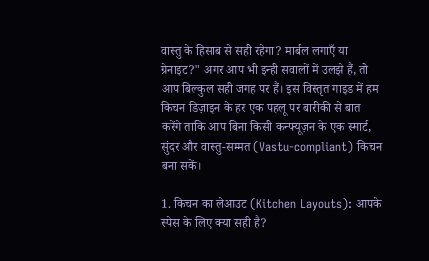वास्तु के हिसाब से सही रहेगा? मार्बल लगाएँ या ग्रेनाइट?" अगर आप भी इन्ही सवालों में उलझे हैं, तो आप बिल्कुल सही जगह पर हैं। इस विस्तृत गाइड में हम किचन डिज़ाइन के हर एक पहलू पर बारीकी से बात करेंगे ताकि आप बिना किसी कन्फ्यूज़न के एक स्मार्ट, सुंदर और वास्तु-सम्मत (Vastu-compliant) किचन बना सकें।

1. किचन का लेआउट (Kitchen Layouts): आपके स्पेस के लिए क्या सही है?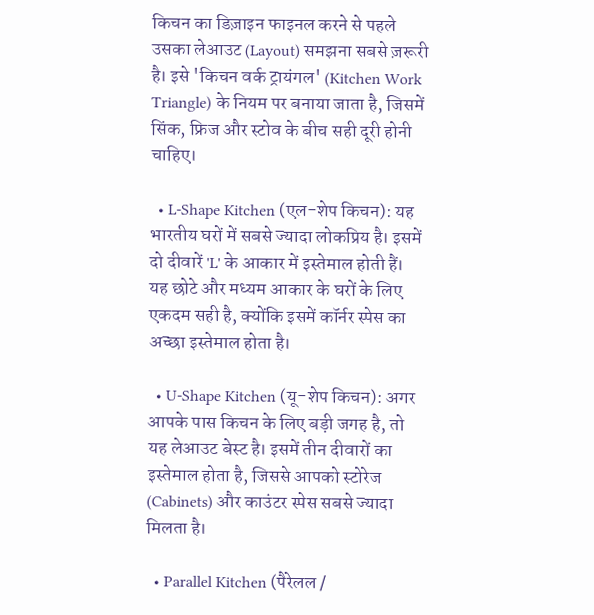किचन का डिज़ाइन फाइनल करने से पहले उसका लेआउट (Layout) समझना सबसे ज़रूरी है। इसे 'किचन वर्क ट्रायंगल' (Kitchen Work Triangle) के नियम पर बनाया जाता है, जिसमें सिंक, फ्रिज और स्टोव के बीच सही दूरी होनी चाहिए।

  • L-Shape Kitchen (एल-शेप किचन): यह भारतीय घरों में सबसे ज्यादा लोकप्रिय है। इसमें दो दीवारें 'L' के आकार में इस्तेमाल होती हैं। यह छोटे और मध्यम आकार के घरों के लिए एकदम सही है, क्योंकि इसमें कॉर्नर स्पेस का अच्छा इस्तेमाल होता है।

  • U-Shape Kitchen (यू-शेप किचन): अगर आपके पास किचन के लिए बड़ी जगह है, तो यह लेआउट बेस्ट है। इसमें तीन दीवारों का इस्तेमाल होता है, जिससे आपको स्टोरेज (Cabinets) और काउंटर स्पेस सबसे ज्यादा मिलता है।

  • Parallel Kitchen (पैरेलल /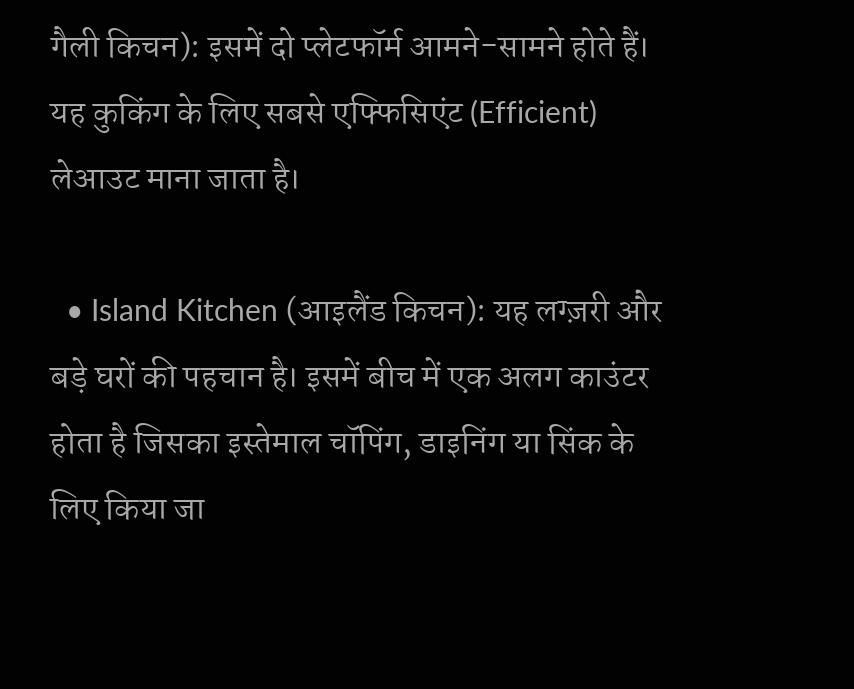गैली किचन): इसमें दो प्लेटफॉर्म आमने-सामने होते हैं। यह कुकिंग के लिए सबसे एफ्फिसिएंट (Efficient) लेआउट माना जाता है।

  • Island Kitchen (आइलैंड किचन): यह लग्ज़री और बड़े घरों की पहचान है। इसमें बीच में एक अलग काउंटर होता है जिसका इस्तेमाल चॉपिंग, डाइनिंग या सिंक के लिए किया जा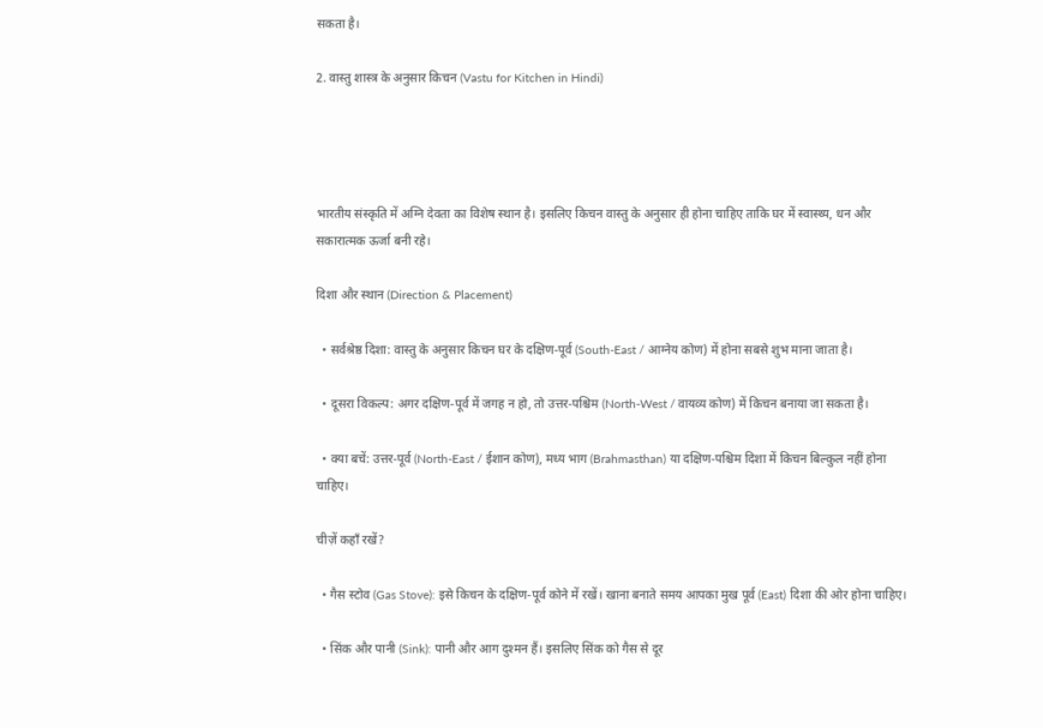सकता है।

2. वास्तु शास्त्र के अनुसार किचन (Vastu for Kitchen in Hindi)




भारतीय संस्कृति में अग्नि देवता का विशेष स्थान है। इसलिए किचन वास्तु के अनुसार ही होना चाहिए ताकि घर में स्वास्थ्य, धन और सकारात्मक ऊर्जा बनी रहे।

दिशा और स्थान (Direction & Placement)

  • सर्वश्रेष्ठ दिशा: वास्तु के अनुसार किचन घर के दक्षिण-पूर्व (South-East / आग्नेय कोण) में होना सबसे शुभ माना जाता है।

  • दूसरा विकल्प: अगर दक्षिण-पूर्व में जगह न हो, तो उत्तर-पश्चिम (North-West / वायव्य कोण) में किचन बनाया जा सकता है।

  • क्या बचें: उत्तर-पूर्व (North-East / ईशान कोण), मध्य भाग (Brahmasthan) या दक्षिण-पश्चिम दिशा में किचन बिल्कुल नहीं होना चाहिए।

चीज़ें कहाँ रखें?

  • गैस स्टोव (Gas Stove): इसे किचन के दक्षिण-पूर्व कोने में रखें। खाना बनाते समय आपका मुख पूर्व (East) दिशा की ओर होना चाहिए।

  • सिंक और पानी (Sink): पानी और आग दुश्मन हैं। इसलिए सिंक को गैस से दूर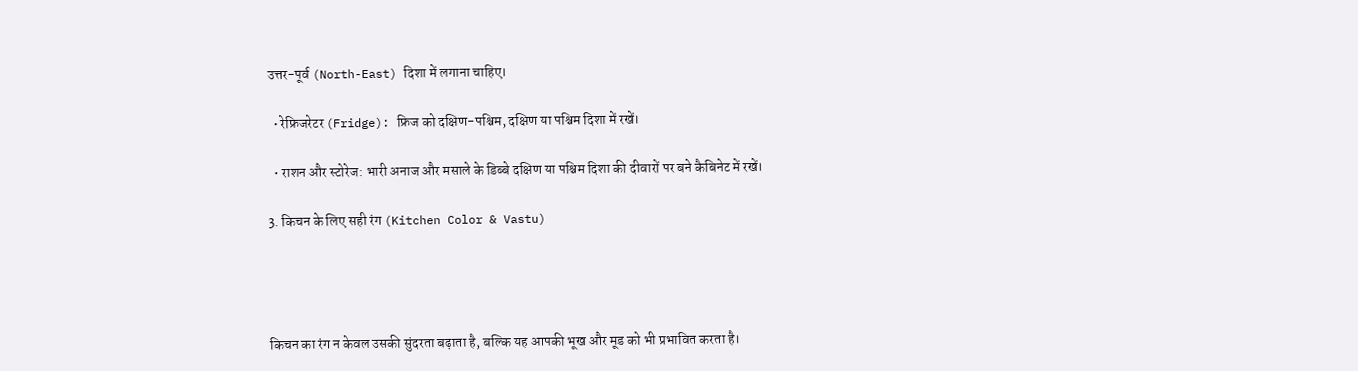उत्तर-पूर्व (North-East) दिशा में लगाना चाहिए।

  • रेफ्रिजरेटर (Fridge): फ्रिज को दक्षिण-पश्चिम, दक्षिण या पश्चिम दिशा में रखें।

  • राशन और स्टोरेज: भारी अनाज और मसाले के डिब्बे दक्षिण या पश्चिम दिशा की दीवारों पर बने कैबिनेट में रखें।

3. किचन के लिए सही रंग (Kitchen Color & Vastu)




किचन का रंग न केवल उसकी सुंदरता बढ़ाता है, बल्कि यह आपकी भूख और मूड को भी प्रभावित करता है।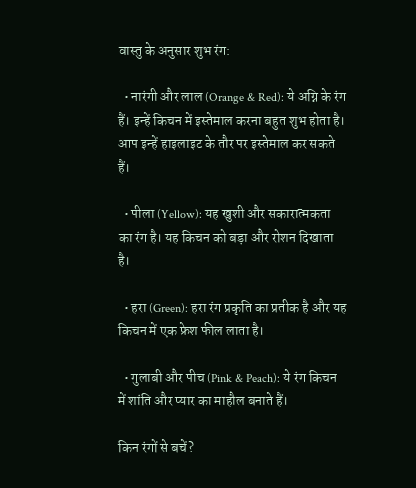वास्तु के अनुसार शुभ रंग:

  • नारंगी और लाल (Orange & Red): ये अग्नि के रंग हैं। इन्हें किचन में इस्तेमाल करना बहुत शुभ होता है। आप इन्हें हाइलाइट के तौर पर इस्तेमाल कर सकते हैं।

  • पीला (Yellow): यह खुशी और सकारात्मकता का रंग है। यह किचन को बड़ा और रोशन दिखाता है।

  • हरा (Green): हरा रंग प्रकृति का प्रतीक है और यह किचन में एक फ्रेश फील लाता है।

  • गुलाबी और पीच (Pink & Peach): ये रंग किचन में शांति और प्यार का माहौल बनाते हैं।

किन रंगों से बचें?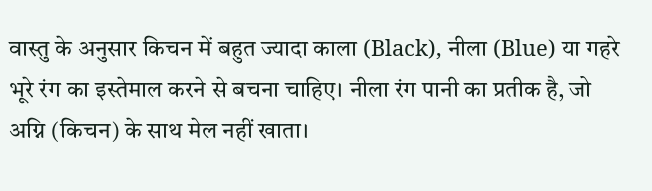वास्तु के अनुसार किचन में बहुत ज्यादा काला (Black), नीला (Blue) या गहरे भूरे रंग का इस्तेमाल करने से बचना चाहिए। नीला रंग पानी का प्रतीक है, जो अग्नि (किचन) के साथ मेल नहीं खाता।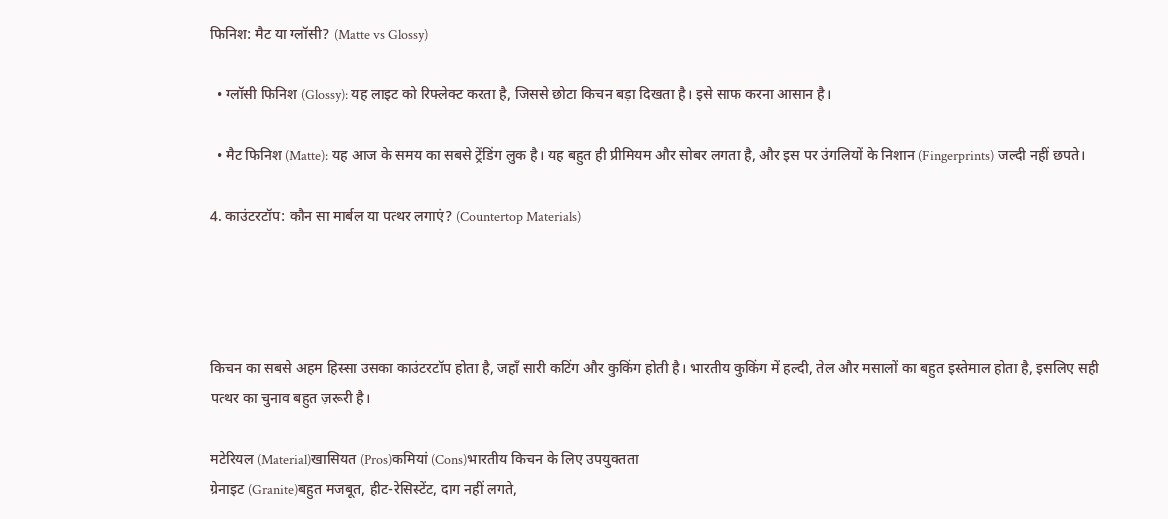फिनिश: मैट या ग्लॉसी? (Matte vs Glossy)

  • ग्लॉसी फिनिश (Glossy): यह लाइट को रिफ्लेक्ट करता है, जिससे छोटा किचन बड़ा दिखता है। इसे साफ करना आसान है।

  • मैट फिनिश (Matte): यह आज के समय का सबसे ट्रेंडिंग लुक है। यह बहुत ही प्रीमियम और सोबर लगता है, और इस पर उंगलियों के निशान (Fingerprints) जल्दी नहीं छपते।

4. काउंटरटॉप: कौन सा मार्बल या पत्थर लगाएं? (Countertop Materials)




किचन का सबसे अहम हिस्सा उसका काउंटरटॉप होता है, जहाँ सारी कटिंग और कुकिंग होती है। भारतीय कुकिंग में हल्दी, तेल और मसालों का बहुत इस्तेमाल होता है, इसलिए सही पत्थर का चुनाव बहुत ज़रूरी है।

मटेरियल (Material)खासियत (Pros)कमियां (Cons)भारतीय किचन के लिए उपयुक्तता
ग्रेनाइट (Granite)बहुत मजबूत, हीट-रेसिस्टेंट, दाग नहीं लगते,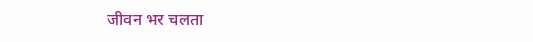जीवन भर चलता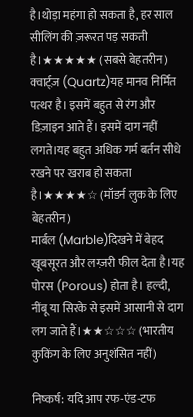है।थोड़ा महंगा हो सकता है, हर साल सीलिंग की ज़रूरत पड़ सकती है।★★★★★ (सबसे बेहतरीन)
क्वार्ट्ज़ (Quartz)यह मानव निर्मित पत्थर है। इसमें बहुत से रंग और डिज़ाइन आते हैं। इसमें दाग नहीं लगते।यह बहुत अधिक गर्म बर्तन सीधे रखने पर खराब हो सकता है।★★★★☆ (मॉडर्न लुक के लिए बेहतरीन)
मार्बल (Marble)दिखने में बेहद खूबसूरत और लग्ज़री फील देता है।यह पोरस (Porous) होता है। हल्दी, नींबू या सिरके से इसमें आसानी से दाग लग जाते हैं।★★☆☆☆ (भारतीय कुकिंग के लिए अनुशंसित नहीं)

निष्कर्ष: यदि आप रफ-एंड-टफ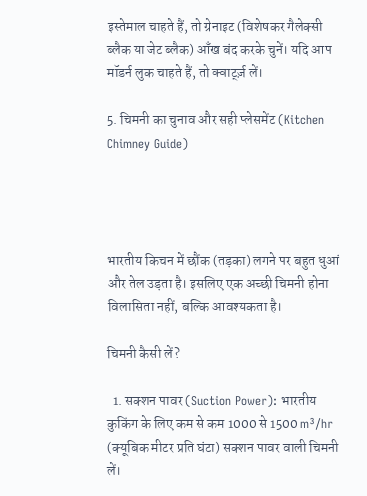इस्तेमाल चाहते हैं, तो ग्रेनाइट (विशेषकर गैलेक्सी ब्लैक या जेट ब्लैक) आँख बंद करके चुनें। यदि आप मॉडर्न लुक चाहते हैं, तो क्वार्ट्ज़ लें।

5. चिमनी का चुनाव और सही प्लेसमेंट (Kitchen Chimney Guide)




भारतीय किचन में छौंक (तड़का) लगने पर बहुत धुआं और तेल उड़ता है। इसलिए एक अच्छी चिमनी होना विलासिता नहीं, बल्कि आवश्यकता है।

चिमनी कैसी लें?

  1. सक्शन पावर (Suction Power): भारतीय कुकिंग के लिए कम से कम 1000 से 1500 m³/hr (क्यूबिक मीटर प्रति घंटा) सक्शन पावर वाली चिमनी लें।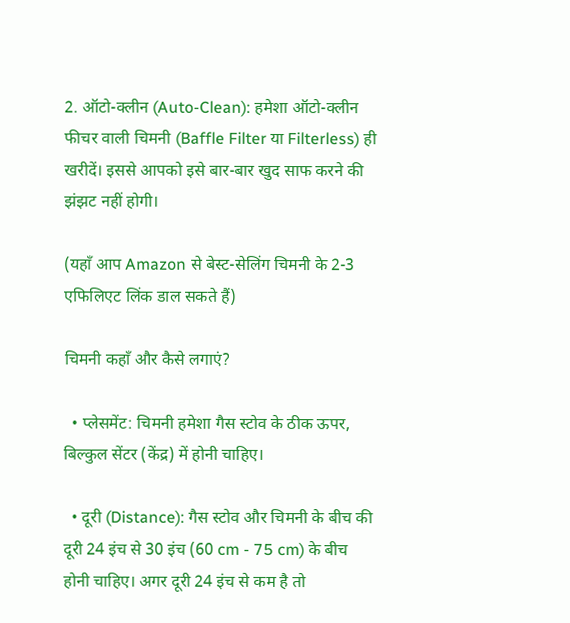2. ऑटो-क्लीन (Auto-Clean): हमेशा ऑटो-क्लीन फीचर वाली चिमनी (Baffle Filter या Filterless) ही खरीदें। इससे आपको इसे बार-बार खुद साफ करने की झंझट नहीं होगी।

(यहाँ आप Amazon से बेस्ट-सेलिंग चिमनी के 2-3 एफिलिएट लिंक डाल सकते हैं)

चिमनी कहाँ और कैसे लगाएं?

  • प्लेसमेंट: चिमनी हमेशा गैस स्टोव के ठीक ऊपर, बिल्कुल सेंटर (केंद्र) में होनी चाहिए।

  • दूरी (Distance): गैस स्टोव और चिमनी के बीच की दूरी 24 इंच से 30 इंच (60 cm - 75 cm) के बीच होनी चाहिए। अगर दूरी 24 इंच से कम है तो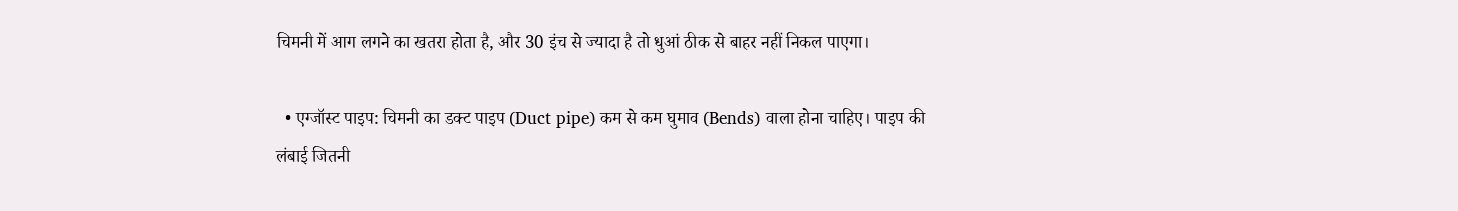चिमनी में आग लगने का खतरा होता है, और 30 इंच से ज्यादा है तो धुआं ठीक से बाहर नहीं निकल पाएगा।

  • एग्जॉस्ट पाइप: चिमनी का डक्ट पाइप (Duct pipe) कम से कम घुमाव (Bends) वाला होना चाहिए। पाइप की लंबाई जितनी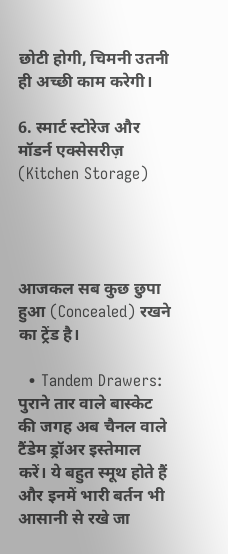छोटी होगी, चिमनी उतनी ही अच्छी काम करेगी।

6. स्मार्ट स्टोरेज और मॉडर्न एक्सेसरीज़ (Kitchen Storage)




आजकल सब कुछ छुपा हुआ (Concealed) रखने का ट्रेंड है।

  • Tandem Drawers: पुराने तार वाले बास्केट की जगह अब चैनल वाले टैंडेम ड्रॉअर इस्तेमाल करें। ये बहुत स्मूथ होते हैं और इनमें भारी बर्तन भी आसानी से रखे जा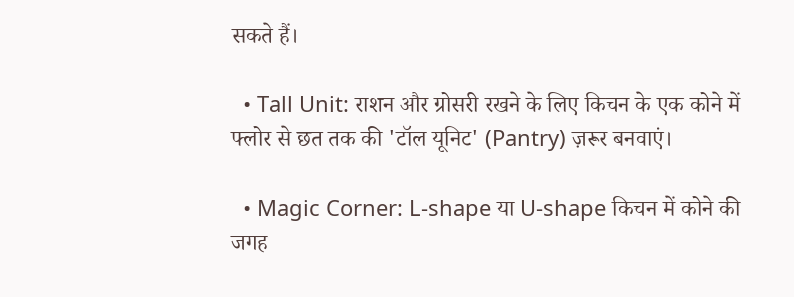सकते हैं।

  • Tall Unit: राशन और ग्रोसरी रखने के लिए किचन के एक कोने में फ्लोर से छत तक की 'टॉल यूनिट' (Pantry) ज़रूर बनवाएं।

  • Magic Corner: L-shape या U-shape किचन में कोने की जगह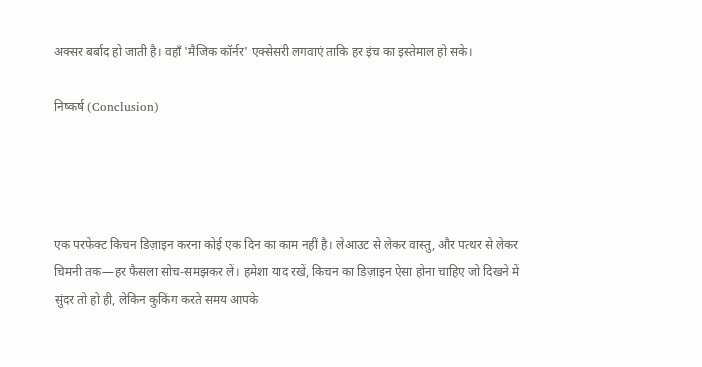अक्सर बर्बाद हो जाती है। वहाँ 'मैजिक कॉर्नर' एक्सेसरी लगवाएं ताकि हर इंच का इस्तेमाल हो सके।

निष्कर्ष (Conclusion)




एक परफेक्ट किचन डिज़ाइन करना कोई एक दिन का काम नहीं है। लेआउट से लेकर वास्तु, और पत्थर से लेकर चिमनी तक—हर फैसला सोच-समझकर लें। हमेशा याद रखें, किचन का डिज़ाइन ऐसा होना चाहिए जो दिखने में सुंदर तो हो ही, लेकिन कुकिंग करते समय आपके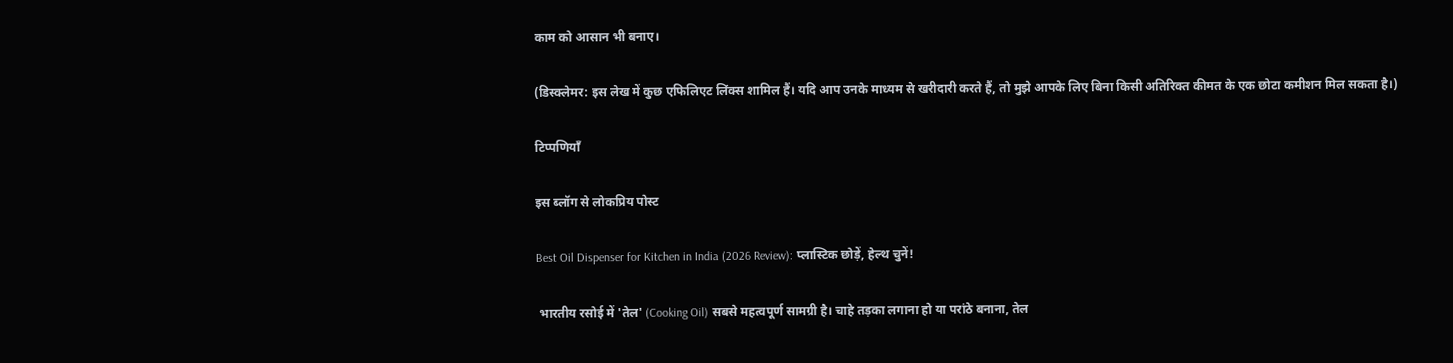काम को आसान भी बनाए।

(डिस्क्लेमर: इस लेख में कुछ एफिलिएट लिंक्स शामिल हैं। यदि आप उनके माध्यम से खरीदारी करते हैं, तो मुझे आपके लिए बिना किसी अतिरिक्त कीमत के एक छोटा कमीशन मिल सकता है।)

टिप्पणियाँ

इस ब्लॉग से लोकप्रिय पोस्ट

Best Oil Dispenser for Kitchen in India (2026 Review): प्लास्टिक छोड़ें, हेल्थ चुनें!

 भारतीय रसोई में 'तेल' (Cooking Oil) सबसे महत्वपूर्ण सामग्री है। चाहे तड़का लगाना हो या परांठे बनाना, तेल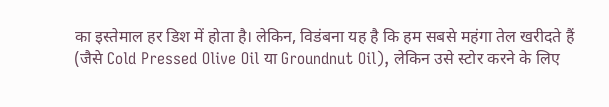का इस्तेमाल हर डिश में होता है। लेकिन, विडंबना यह है कि हम सबसे महंगा तेल खरीदते हैं (जैसे Cold Pressed Olive Oil या Groundnut Oil), लेकिन उसे स्टोर करने के लिए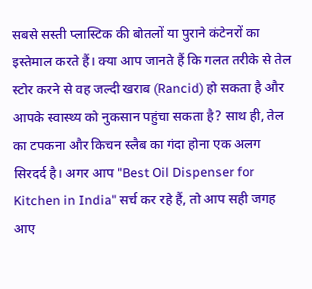सबसे सस्ती प्लास्टिक की बोतलों या पुराने कंटेनरों का इस्तेमाल करते हैं। क्या आप जानते हैं कि गलत तरीके से तेल स्टोर करने से वह जल्दी खराब (Rancid) हो सकता है और आपके स्वास्थ्य को नुकसान पहुंचा सकता है? साथ ही, तेल का टपकना और किचन स्लैब का गंदा होना एक अलग सिरदर्द है। अगर आप "Best Oil Dispenser for Kitchen in India" सर्च कर रहे हैं, तो आप सही जगह आए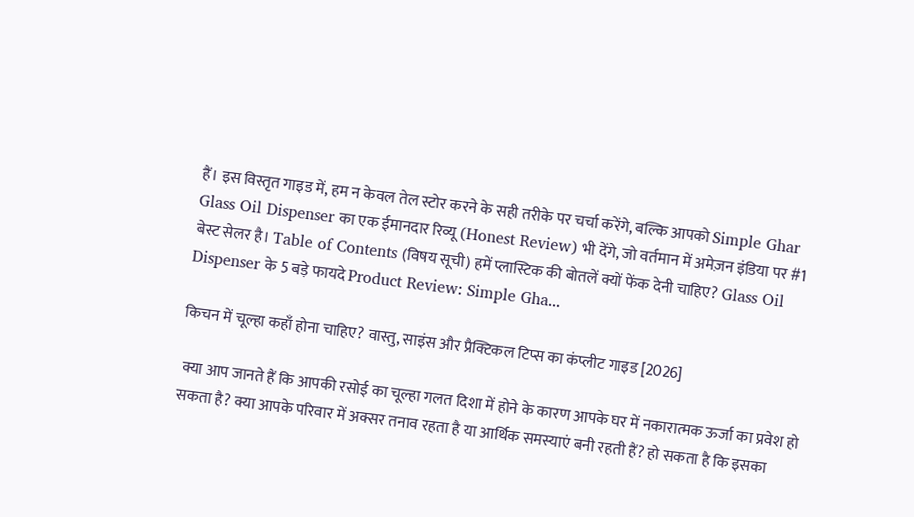हैं। इस विस्तृत गाइड में, हम न केवल तेल स्टोर करने के सही तरीके पर चर्चा करेंगे, बल्कि आपको Simple Ghar Glass Oil Dispenser का एक ईमानदार रिव्यू (Honest Review) भी देंगे, जो वर्तमान में अमेज़न इंडिया पर #1 बेस्ट सेलर है। Table of Contents (विषय सूची) हमें प्लास्टिक की बोतलें क्यों फेंक देनी चाहिए? Glass Oil Dispenser के 5 बड़े फायदे Product Review: Simple Gha...

किचन में चूल्हा कहाँ होना चाहिए? वास्तु, साइंस और प्रैक्टिकल टिप्स का कंप्लीट गाइड [2026]

 क्या आप जानते हैं कि आपकी रसोई का चूल्हा गलत दिशा में होने के कारण आपके घर में नकारात्मक ऊर्जा का प्रवेश हो सकता है? क्या आपके परिवार में अक्सर तनाव रहता है या आर्थिक समस्याएं बनी रहती हैं? हो सकता है कि इसका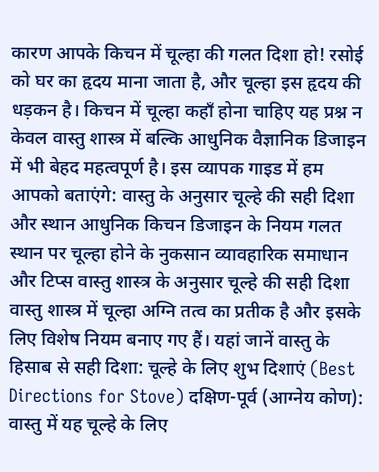कारण आपके किचन में चूल्हा की गलत दिशा हो! रसोई को घर का हृदय माना जाता है, और चूल्हा इस हृदय की धड़कन है। किचन में चूल्हा कहाँ होना चाहिए यह प्रश्न न केवल वास्तु शास्त्र में बल्कि आधुनिक वैज्ञानिक डिजाइन में भी बेहद महत्वपूर्ण है। इस व्यापक गाइड में हम आपको बताएंगे: वास्तु के अनुसार चूल्हे की सही दिशा और स्थान आधुनिक किचन डिजाइन के नियम गलत स्थान पर चूल्हा होने के नुकसान व्यावहारिक समाधान और टिप्स वास्तु शास्त्र के अनुसार चूल्हे की सही दिशा वास्तु शास्त्र में चूल्हा अग्नि तत्व का प्रतीक है और इसके लिए विशेष नियम बनाए गए हैं। यहां जानें वास्तु के हिसाब से सही दिशा: चूल्हे के लिए शुभ दिशाएं (Best Directions for Stove) दक्षिण-पूर्व (आग्नेय कोण): वास्तु में यह चूल्हे के लिए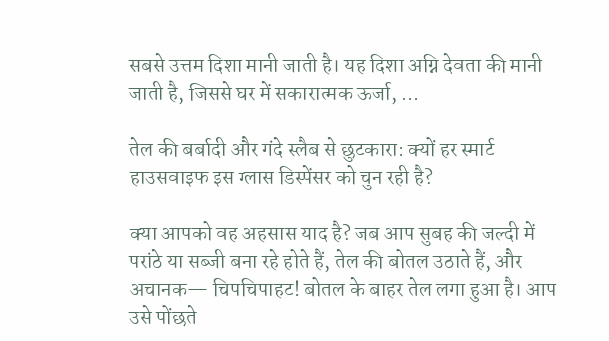सबसे उत्तम दिशा मानी जाती है। यह दिशा अग्नि देवता की मानी जाती है, जिससे घर में सकारात्मक ऊर्जा, ...

तेल की बर्बादी और गंदे स्लैब से छुटकारा: क्यों हर स्मार्ट हाउसवाइफ इस ग्लास डिस्पेंसर को चुन रही है?

क्या आपको वह अहसास याद है? जब आप सुबह की जल्दी में परांठे या सब्जी बना रहे होते हैं, तेल की बोतल उठाते हैं, और अचानक— चिपचिपाहट! बोतल के बाहर तेल लगा हुआ है। आप उसे पोंछते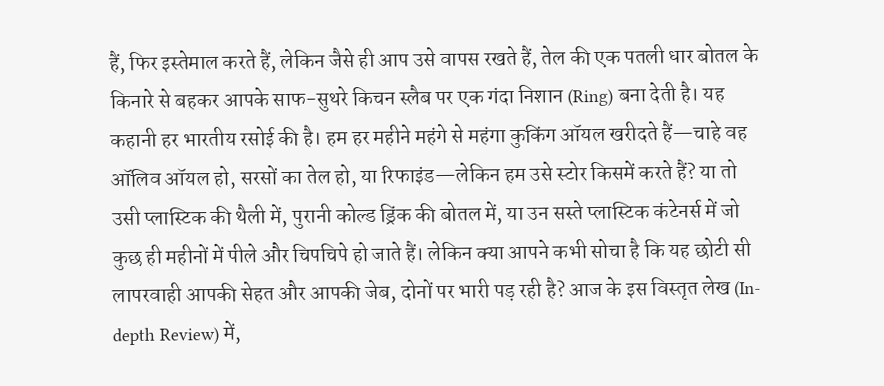हैं, फिर इस्तेमाल करते हैं, लेकिन जैसे ही आप उसे वापस रखते हैं, तेल की एक पतली धार बोतल के किनारे से बहकर आपके साफ-सुथरे किचन स्लैब पर एक गंदा निशान (Ring) बना देती है। यह कहानी हर भारतीय रसोई की है। हम हर महीने महंगे से महंगा कुकिंग ऑयल खरीदते हैं—चाहे वह ऑलिव ऑयल हो, सरसों का तेल हो, या रिफाइंड—लेकिन हम उसे स्टोर किसमें करते हैं? या तो उसी प्लास्टिक की थैली में, पुरानी कोल्ड ड्रिंक की बोतल में, या उन सस्ते प्लास्टिक कंटेनर्स में जो कुछ ही महीनों में पीले और चिपचिपे हो जाते हैं। लेकिन क्या आपने कभी सोचा है कि यह छोटी सी लापरवाही आपकी सेहत और आपकी जेब, दोनों पर भारी पड़ रही है? आज के इस विस्तृत लेख (In-depth Review) में,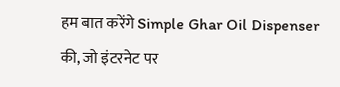हम बात करेंगे Simple Ghar Oil Dispenser की, जो इंटरनेट पर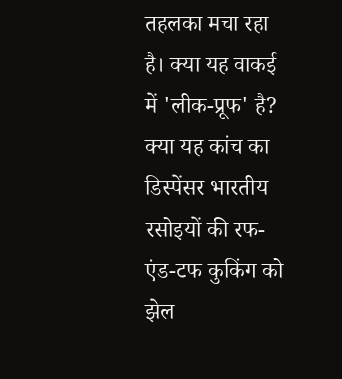तहलका मचा रहा है। क्या यह वाकई में 'लीक-प्रूफ' है? क्या यह कांच का डिस्पेंसर भारतीय रसोइयों की रफ-एंड-टफ कुकिंग को झेल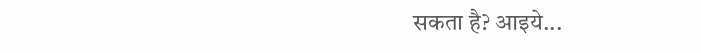सकता है? आइये...